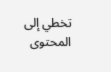تخطي إلى المحتوى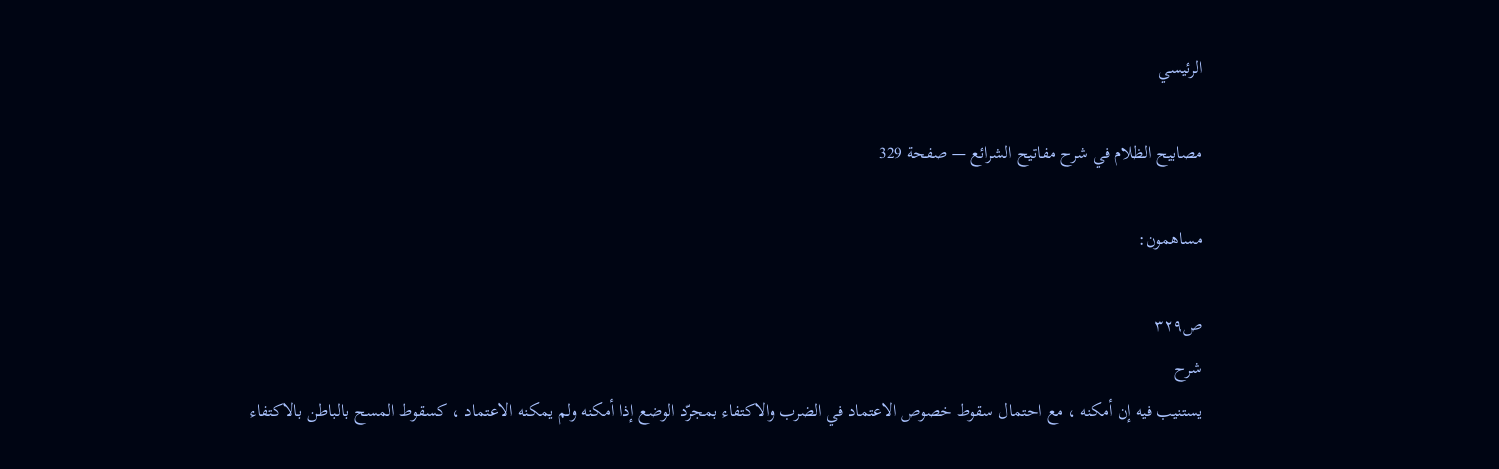الرئيسي

مصابيح الظلام في شرح مفاتيح الشرائع — صفحة 329

مساهمون:

ص٣٢٩
شرح
يستنيب فيه إن أمكنه ، مع احتمال سقوط خصوص الاعتماد في الضرب والاكتفاء بمجرّد الوضع إذا أمكنه ولم يمكنه الاعتماد ، كسقوط المسح بالباطن بالاكتفاء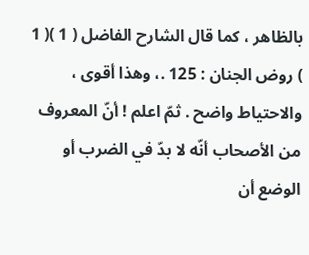بالظاهر ، كما قال الشارح الفاضل ( 1 )( 1 ) روض الجنان : 125 .، وهذا أقوى ، والاحتياط واضح . ثمّ اعلم ! أنّ المعروف من الأصحاب أنّه لا بدّ في الضرب أو الوضع أن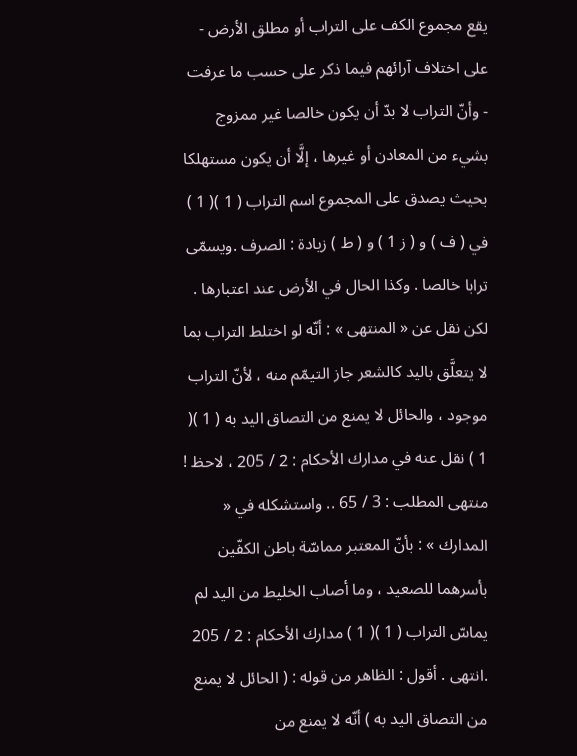يقع مجموع الكف على التراب أو مطلق الأرض - على اختلاف آرائهم فيما ذكر على حسب ما عرفت - وأنّ التراب لا بدّ أن يكون خالصا غير ممزوج بشيء من المعادن أو غيرها ، إلَّا أن يكون مستهلكا بحيث يصدق على المجموع اسم التراب ( 1 )( 1 ) في ( ف ) و ( ز 1 ) و ( ط ) زيادة : الصرف .ويسمّى ترابا خالصا . وكذا الحال في الأرض عند اعتبارها . لكن نقل عن « المنتهى » : أنّه لو اختلط التراب بما لا يتعلَّق باليد كالشعر جاز التيمّم منه ، لأنّ التراب موجود ، والحائل لا يمنع من التصاق اليد به ( 1 )( 1 ) نقل عنه في مدارك الأحكام : 2 / 205 ، لاحظ ! منتهى المطلب : 3 / 65 .. واستشكله في « المدارك » : بأنّ المعتبر مماسّة باطن الكفّين بأسرهما للصعيد ، وما أصاب الخليط من اليد لم يماسّ التراب ( 1 )( 1 ) مدارك الأحكام : 2 / 205 .انتهى . أقول : الظاهر من قوله : ( الحائل لا يمنع من التصاق اليد به ) أنّه لا يمنع من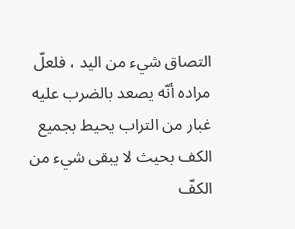التصاق شيء من اليد ، فلعلّ مراده أنّه يصعد بالضرب عليه غبار من التراب يحيط بجميع الكف بحيث لا يبقى شيء من الكفّ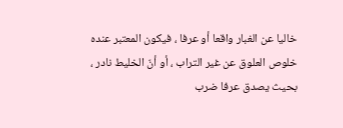خاليا عن الغبار واقعا أو عرفا ، فيكون المعتبر عنده خلوص العلوق عن غير التراب ، أو أنّ الخليط نادر ، بحيث يصدق عرفا ضرب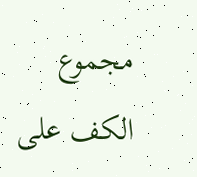مجموع الكف على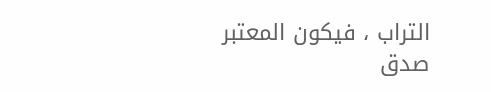التراب ، فيكون المعتبر صدق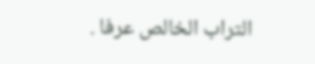التراب الخالص عرفا .